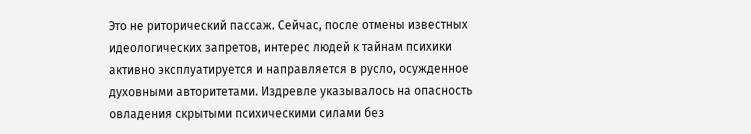Это не риторический пассаж. Сейчас, после отмены известных идеологических запретов, интерес людей к тайнам психики активно эксплуатируется и направляется в русло, осужденное духовными авторитетами. Издревле указывалось на опасность овладения скрытыми психическими силами без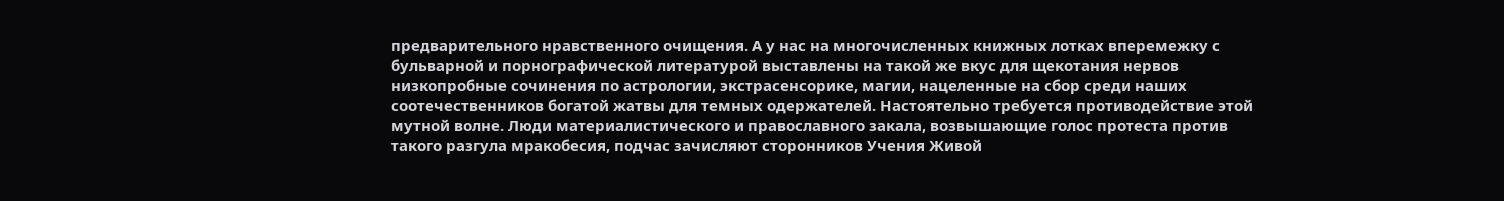предварительного нравственного очищения. А у нас на многочисленных книжных лотках вперемежку с бульварной и порнографической литературой выставлены на такой же вкус для щекотания нервов низкопробные сочинения по астрологии, экстрасенсорике, магии, нацеленные на сбор среди наших соотечественников богатой жатвы для темных одержателей. Настоятельно требуется противодействие этой мутной волне. Люди материалистического и православного закала, возвышающие голос протеста против такого разгула мракобесия, подчас зачисляют сторонников Учения Живой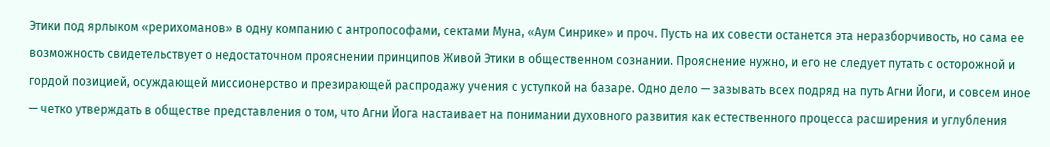Этики под ярлыком «рерихоманов» в одну компанию с антропософами, сектами Муна, «Аум Синрике» и проч. Пусть на их совести останется эта неразборчивость, но сама ее возможность свидетельствует о недостаточном прояснении принципов Живой Этики в общественном сознании. Прояснение нужно, и его не следует путать с осторожной и гордой позицией, осуждающей миссионерство и презирающей распродажу учения с уступкой на базаре. Одно дело — зазывать всех подряд на путь Агни Йоги, и совсем иное — четко утверждать в обществе представления о том, что Агни Йога настаивает на понимании духовного развития как естественного процесса расширения и углубления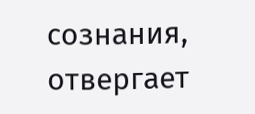сознания, отвергает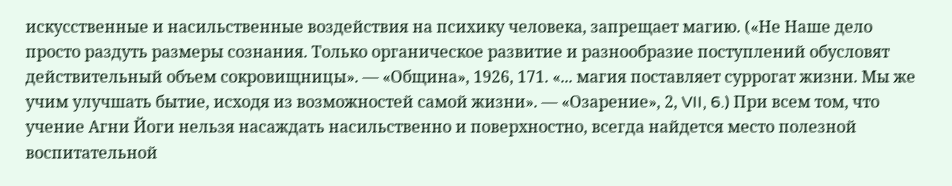искусственные и насильственные воздействия на психику человека, запрещает магию. («Не Наше дело просто раздуть размеры сознания. Только органическое развитие и разнообразие поступлений обусловят действительный объем сокровищницы». — «Община», 1926, 171. «... магия поставляет суррогат жизни. Мы же учим улучшать бытие, исходя из возможностей самой жизни». — «Озарение», 2, VII, 6.) При всем том, что учение Агни Йоги нельзя насаждать насильственно и поверхностно, всегда найдется место полезной воспитательной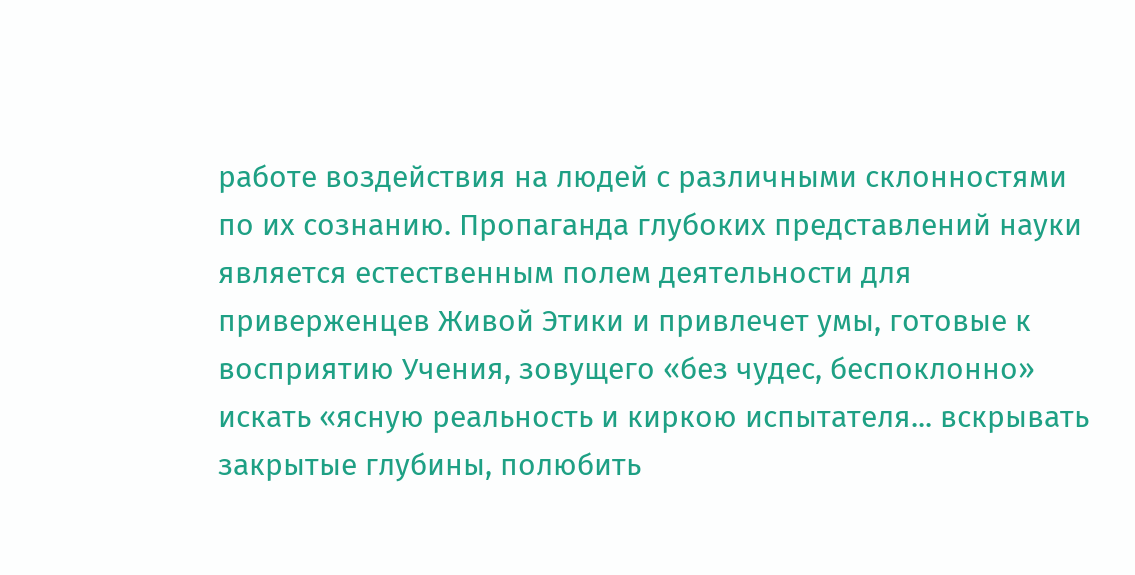работе воздействия на людей с различными склонностями по их сознанию. Пропаганда глубоких представлений науки является естественным полем деятельности для приверженцев Живой Этики и привлечет умы, готовые к восприятию Учения, зовущего «без чудес, беспоклонно» искать «ясную реальность и киркою испытателя... вскрывать закрытые глубины, полюбить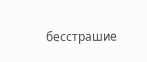бесстрашие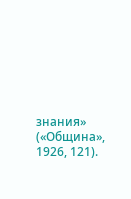знания» («Община», 1926, 121).